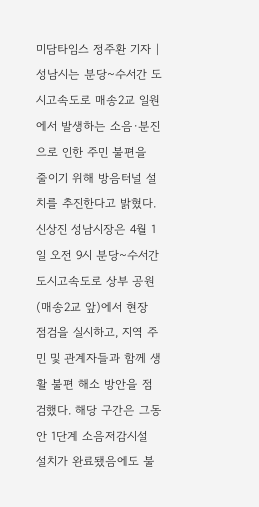미담타임스 정주환 기자 | 성남시는 분당~수서간 도시고속도로 매송2교 일원에서 발생하는 소음·분진으로 인한 주민 불편을 줄이기 위해 방음터널 설치를 추진한다고 밝혔다. 신상진 성남시장은 4월 1일 오전 9시 분당~수서간 도시고속도로 상부 공원(매송2교 앞)에서 현장 점검을 실시하고, 지역 주민 및 관계자들과 함께 생활 불편 해소 방안을 점검했다. 해당 구간은 그동안 1단계 소음저감시설 설치가 완료됐음에도 불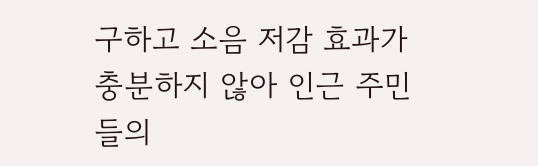구하고 소음 저감 효과가 충분하지 않아 인근 주민들의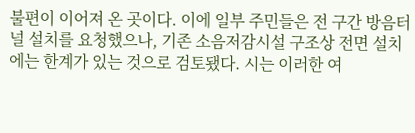불편이 이어져 온 곳이다. 이에 일부 주민들은 전 구간 방음터널 설치를 요청했으나, 기존 소음저감시설 구조상 전면 설치에는 한계가 있는 것으로 검토됐다. 시는 이러한 여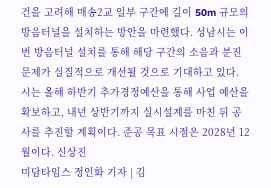건을 고려해 매송2교 일부 구간에 길이 50m 규모의 방음터널을 설치하는 방안을 마련했다. 성남시는 이번 방음터널 설치를 통해 해당 구간의 소음과 분진 문제가 실질적으로 개선될 것으로 기대하고 있다. 시는 올해 하반기 추가경정예산을 통해 사업 예산을 확보하고, 내년 상반기까지 실시설계를 마친 뒤 공사를 추진할 계획이다. 준공 목표 시점은 2028년 12월이다. 신상진
미담타임스 정인화 기자 | 김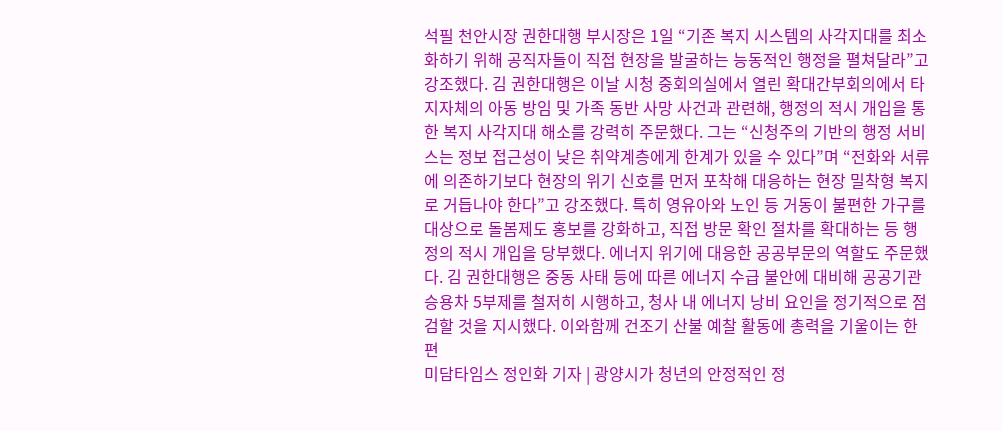석필 천안시장 권한대행 부시장은 1일 “기존 복지 시스템의 사각지대를 최소화하기 위해 공직자들이 직접 현장을 발굴하는 능동적인 행정을 펼쳐달라”고 강조했다. 김 권한대행은 이날 시청 중회의실에서 열린 확대간부회의에서 타 지자체의 아동 방임 및 가족 동반 사망 사건과 관련해, 행정의 적시 개입을 통한 복지 사각지대 해소를 강력히 주문했다. 그는 “신청주의 기반의 행정 서비스는 정보 접근성이 낮은 취약계층에게 한계가 있을 수 있다”며 “전화와 서류에 의존하기보다 현장의 위기 신호를 먼저 포착해 대응하는 현장 밀착형 복지로 거듭나야 한다”고 강조했다. 특히 영유아와 노인 등 거동이 불편한 가구를 대상으로 돌봄제도 홍보를 강화하고, 직접 방문 확인 절차를 확대하는 등 행정의 적시 개입을 당부했다. 에너지 위기에 대응한 공공부문의 역할도 주문했다. 김 권한대행은 중동 사태 등에 따른 에너지 수급 불안에 대비해 공공기관 승용차 5부제를 철저히 시행하고, 청사 내 에너지 낭비 요인을 정기적으로 점검할 것을 지시했다. 이와함께 건조기 산불 예찰 활동에 총력을 기울이는 한편
미담타임스 정인화 기자 | 광양시가 청년의 안정적인 정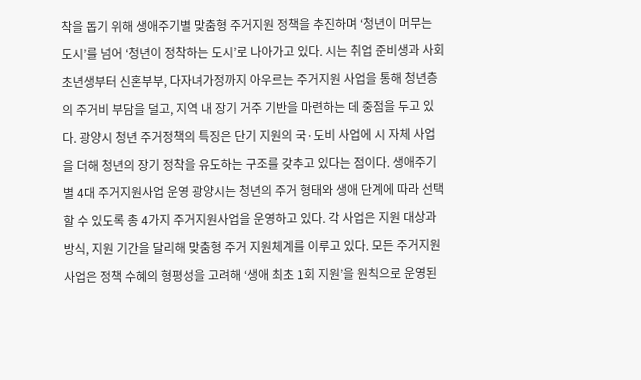착을 돕기 위해 생애주기별 맞춤형 주거지원 정책을 추진하며 ‘청년이 머무는 도시’를 넘어 ‘청년이 정착하는 도시’로 나아가고 있다. 시는 취업 준비생과 사회 초년생부터 신혼부부, 다자녀가정까지 아우르는 주거지원 사업을 통해 청년층의 주거비 부담을 덜고, 지역 내 장기 거주 기반을 마련하는 데 중점을 두고 있다. 광양시 청년 주거정책의 특징은 단기 지원의 국·도비 사업에 시 자체 사업을 더해 청년의 장기 정착을 유도하는 구조를 갖추고 있다는 점이다. 생애주기별 4대 주거지원사업 운영 광양시는 청년의 주거 형태와 생애 단계에 따라 선택할 수 있도록 총 4가지 주거지원사업을 운영하고 있다. 각 사업은 지원 대상과 방식, 지원 기간을 달리해 맞춤형 주거 지원체계를 이루고 있다. 모든 주거지원 사업은 정책 수혜의 형평성을 고려해 ‘생애 최초 1회 지원’을 원칙으로 운영된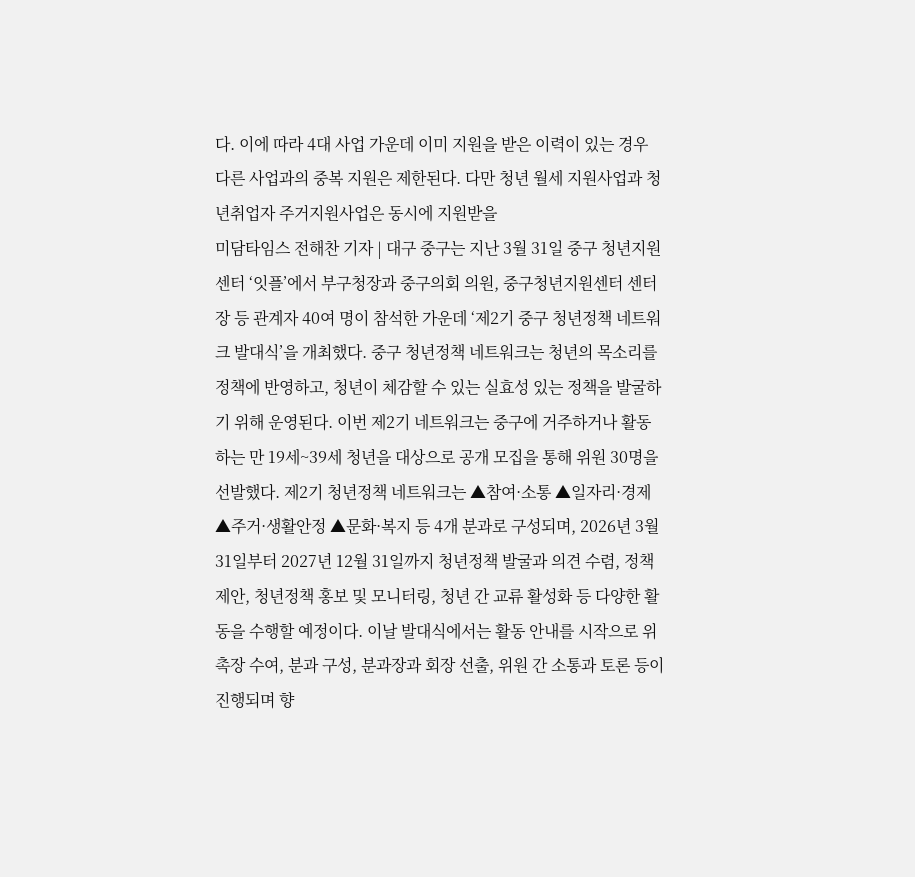다. 이에 따라 4대 사업 가운데 이미 지원을 받은 이력이 있는 경우 다른 사업과의 중복 지원은 제한된다. 다만 청년 월세 지원사업과 청년취업자 주거지원사업은 동시에 지원받을
미담타임스 전해찬 기자 | 대구 중구는 지난 3월 31일 중구 청년지원센터 ‘잇플’에서 부구청장과 중구의회 의원, 중구청년지원센터 센터장 등 관계자 40여 명이 참석한 가운데 ‘제2기 중구 청년정책 네트워크 발대식’을 개최했다. 중구 청년정책 네트워크는 청년의 목소리를 정책에 반영하고, 청년이 체감할 수 있는 실효성 있는 정책을 발굴하기 위해 운영된다. 이번 제2기 네트워크는 중구에 거주하거나 활동하는 만 19세~39세 청년을 대상으로 공개 모집을 통해 위원 30명을 선발했다. 제2기 청년정책 네트워크는 ▲참여·소통 ▲일자리·경제 ▲주거·생활안정 ▲문화·복지 등 4개 분과로 구성되며, 2026년 3월 31일부터 2027년 12월 31일까지 청년정책 발굴과 의견 수렴, 정책 제안, 청년정책 홍보 및 모니터링, 청년 간 교류 활성화 등 다양한 활동을 수행할 예정이다. 이날 발대식에서는 활동 안내를 시작으로 위촉장 수여, 분과 구성, 분과장과 회장 선출, 위원 간 소통과 토론 등이 진행되며 향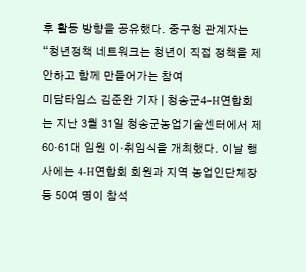후 활동 방향을 공유했다. 중구청 관계자는 “청년정책 네트워크는 청년이 직접 정책을 제안하고 함께 만들어가는 참여
미담타임스 김준완 기자 | 청송군4-H연합회는 지난 3월 31일 청송군농업기술센터에서 제60·61대 임원 이·취임식을 개최했다. 이날 행사에는 4-H연합회 회원과 지역 농업인단체장 등 50여 명이 참석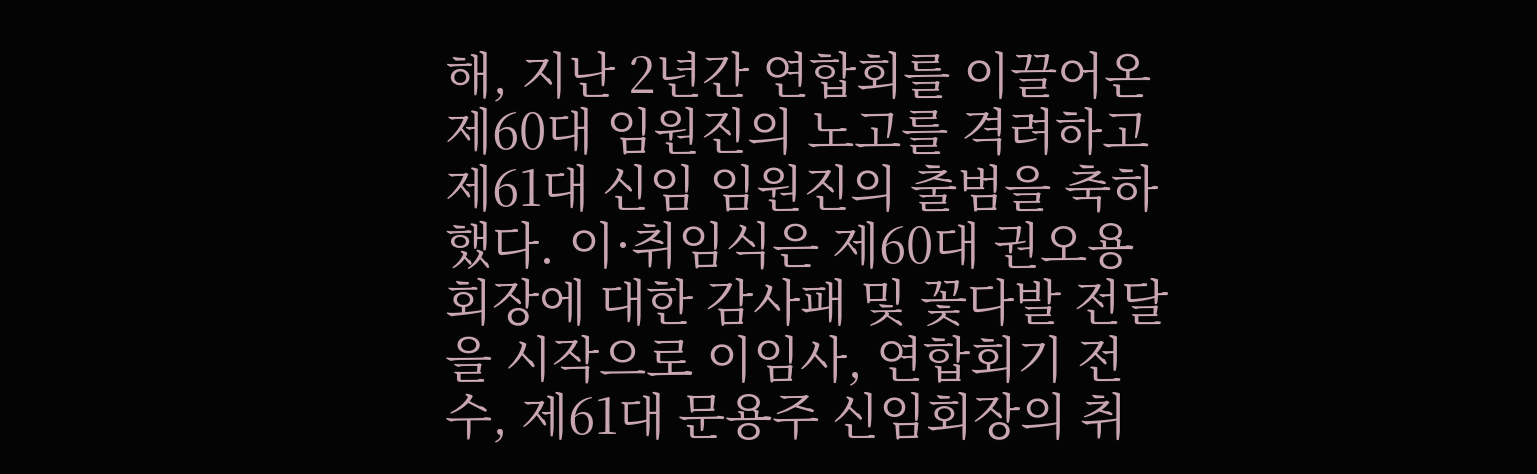해, 지난 2년간 연합회를 이끌어온 제60대 임원진의 노고를 격려하고 제61대 신임 임원진의 출범을 축하했다. 이·취임식은 제60대 권오용 회장에 대한 감사패 및 꽃다발 전달을 시작으로 이임사, 연합회기 전수, 제61대 문용주 신임회장의 취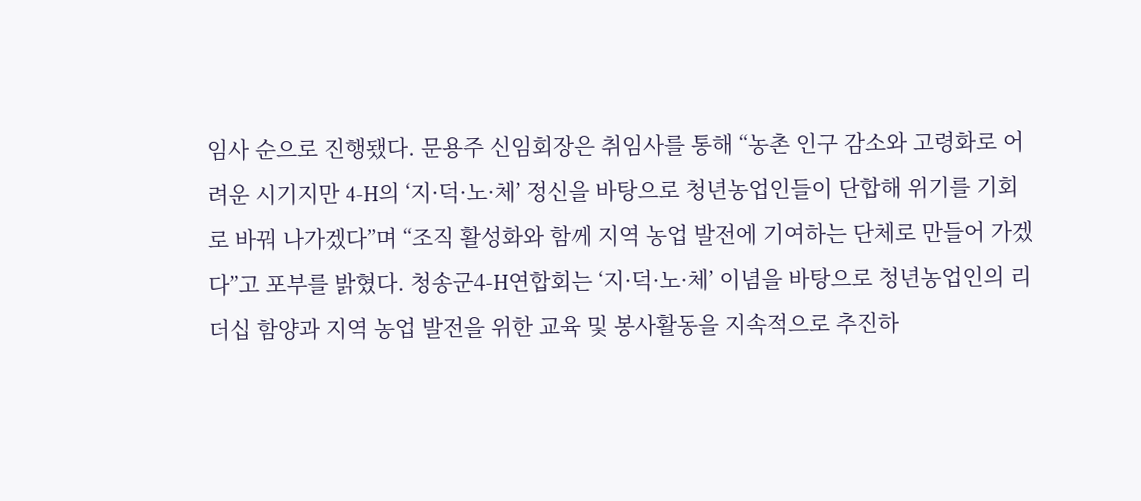임사 순으로 진행됐다. 문용주 신임회장은 취임사를 통해 “농촌 인구 감소와 고령화로 어려운 시기지만 4-H의 ‘지·덕·노·체’ 정신을 바탕으로 청년농업인들이 단합해 위기를 기회로 바꿔 나가겠다”며 “조직 활성화와 함께 지역 농업 발전에 기여하는 단체로 만들어 가겠다”고 포부를 밝혔다. 청송군4-H연합회는 ‘지·덕·노·체’ 이념을 바탕으로 청년농업인의 리더십 함양과 지역 농업 발전을 위한 교육 및 봉사활동을 지속적으로 추진하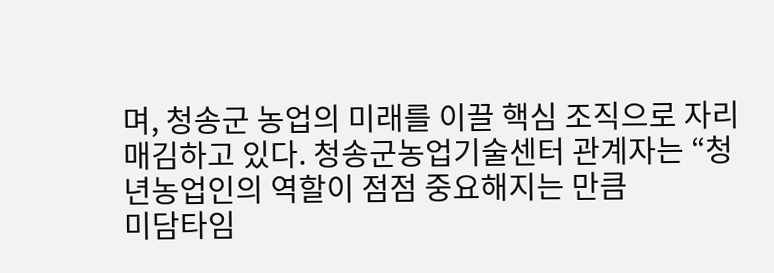며, 청송군 농업의 미래를 이끌 핵심 조직으로 자리매김하고 있다. 청송군농업기술센터 관계자는 “청년농업인의 역할이 점점 중요해지는 만큼
미담타임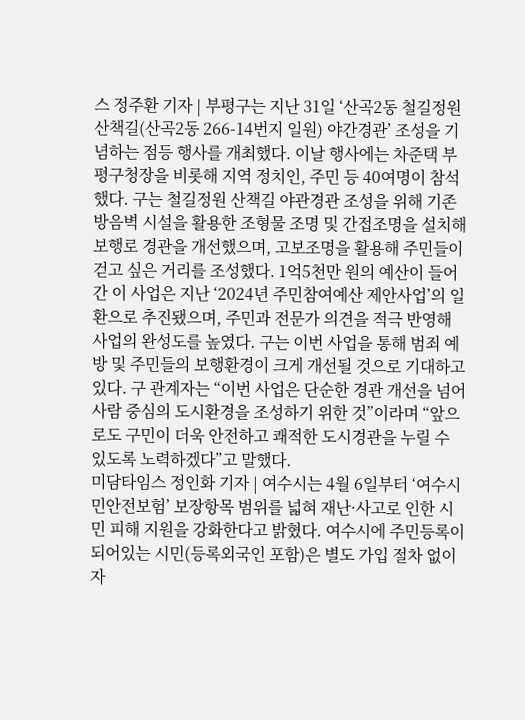스 정주환 기자 | 부평구는 지난 31일 ‘산곡2동 철길정원 산책길(산곡2동 266-14번지 일원) 야간경관’ 조성을 기념하는 점등 행사를 개최했다. 이날 행사에는 차준택 부평구청장을 비롯해 지역 정치인, 주민 등 40여명이 참석했다. 구는 철길정원 산책길 야관경관 조성을 위해 기존 방음벽 시설을 활용한 조형물 조명 및 간접조명을 설치해 보행로 경관을 개선했으며, 고보조명을 활용해 주민들이 걷고 싶은 거리를 조성했다. 1억5천만 원의 예산이 들어간 이 사업은 지난 ‘2024년 주민참여예산 제안사업’의 일환으로 추진됐으며, 주민과 전문가 의견을 적극 반영해 사업의 완성도를 높였다. 구는 이번 사업을 통해 범죄 예방 및 주민들의 보행환경이 크게 개선될 것으로 기대하고 있다. 구 관계자는 “이번 사업은 단순한 경관 개선을 넘어 사람 중심의 도시환경을 조성하기 위한 것”이라며 “앞으로도 구민이 더욱 안전하고 쾌적한 도시경관을 누릴 수 있도록 노력하겠다”고 말했다.
미담타임스 정인화 기자 | 여수시는 4월 6일부터 ‘여수시민안전보험’ 보장항목 범위를 넓혀 재난·사고로 인한 시민 피해 지원을 강화한다고 밝혔다. 여수시에 주민등록이 되어있는 시민(등록외국인 포함)은 별도 가입 절차 없이 자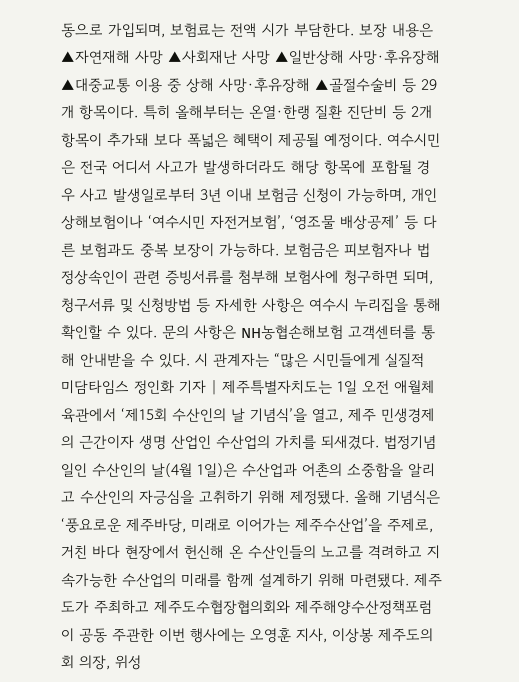동으로 가입되며, 보험료는 전액 시가 부담한다. 보장 내용은 ▲자연재해 사망 ▲사회재난 사망 ▲일반상해 사망·후유장해 ▲대중교통 이용 중 상해 사망·후유장해 ▲골절수술비 등 29개 항목이다. 특히 올해부터는 온열·한랭 질환 진단비 등 2개 항목이 추가돼 보다 폭넓은 혜택이 제공될 예정이다. 여수시민은 전국 어디서 사고가 발생하더라도 해당 항목에 포함될 경우 사고 발생일로부터 3년 이내 보험금 신청이 가능하며, 개인 상해보험이나 ‘여수시민 자전거보험’, ‘영조물 배상공제’ 등 다른 보험과도 중복 보장이 가능하다. 보험금은 피보험자나 법정상속인이 관련 증빙서류를 첨부해 보험사에 청구하면 되며, 청구서류 및 신청방법 등 자세한 사항은 여수시 누리집을 통해 확인할 수 있다. 문의 사항은 NH농협손해보험 고객센터를 통해 안내받을 수 있다. 시 관계자는 “많은 시민들에게 실질적
미담타임스 정인화 기자 | 제주특별자치도는 1일 오전 애월체육관에서 ‘제15회 수산인의 날 기념식’을 열고, 제주 민생경제의 근간이자 생명 산업인 수산업의 가치를 되새겼다. 법정기념일인 수산인의 날(4월 1일)은 수산업과 어촌의 소중함을 알리고 수산인의 자긍심을 고취하기 위해 제정됐다. 올해 기념식은 ‘풍요로운 제주바당, 미래로 이어가는 제주수산업’을 주제로, 거친 바다 현장에서 헌신해 온 수산인들의 노고를 격려하고 지속가능한 수산업의 미래를 함께 설계하기 위해 마련됐다. 제주도가 주최하고 제주도수협장협의회와 제주해양수산정책포럼이 공동 주관한 이번 행사에는 오영훈 지사, 이상봉 제주도의회 의장, 위성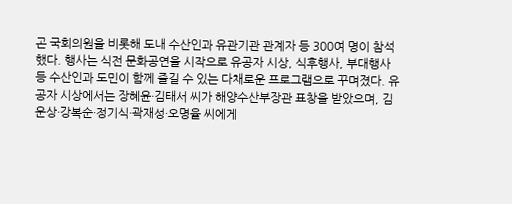곤 국회의원을 비롯해 도내 수산인과 유관기관 관계자 등 300여 명이 참석했다. 행사는 식전 문화공연을 시작으로 유공자 시상, 식후행사, 부대행사 등 수산인과 도민이 함께 즐길 수 있는 다채로운 프로그램으로 꾸며졌다. 유공자 시상에서는 장혜윤·김태서 씨가 해양수산부장관 표창을 받았으며, 김운상·강복순·정기식·곽재성·오명율 씨에게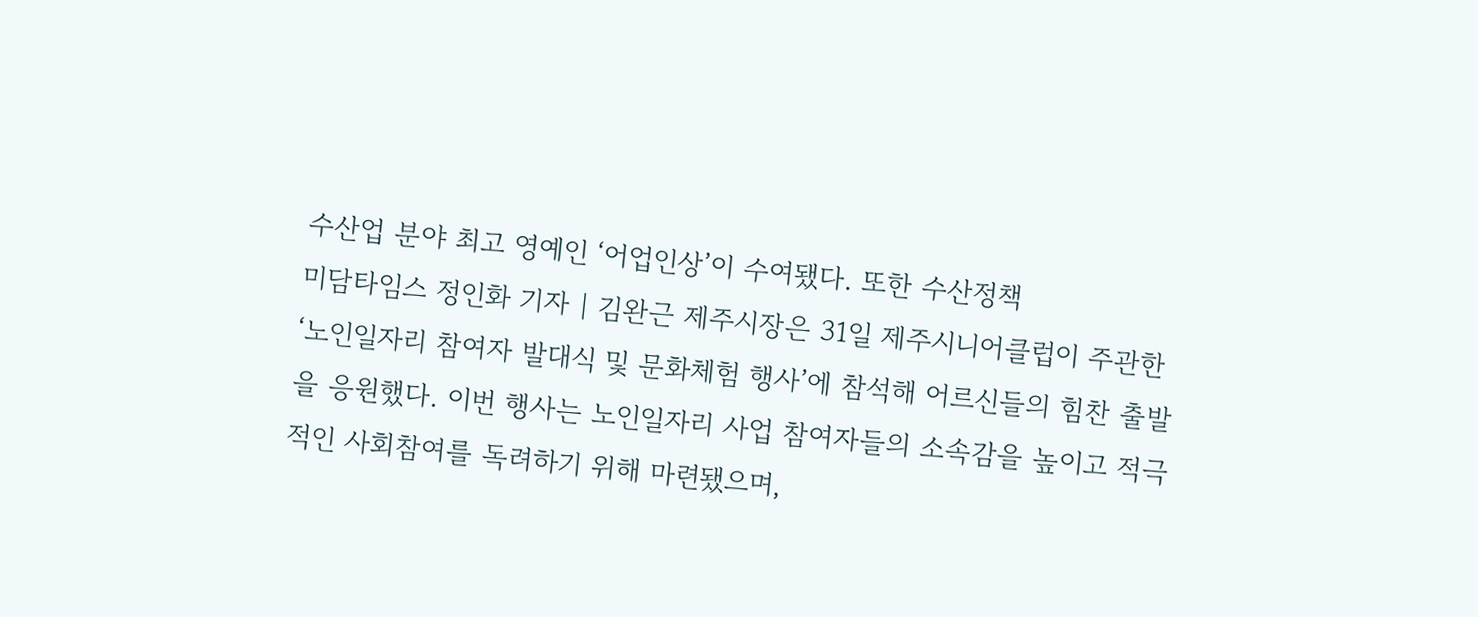수산업 분야 최고 영예인 ‘어업인상’이 수여됐다. 또한 수산정책
미담타임스 정인화 기자 | 김완근 제주시장은 31일 제주시니어클럽이 주관한 ‘노인일자리 참여자 발대식 및 문화체험 행사’에 참석해 어르신들의 힘찬 출발을 응원했다. 이번 행사는 노인일자리 사업 참여자들의 소속감을 높이고 적극적인 사회참여를 독려하기 위해 마련됐으며,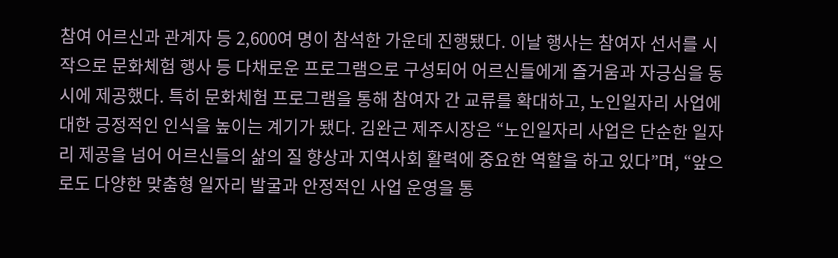참여 어르신과 관계자 등 2,600여 명이 참석한 가운데 진행됐다. 이날 행사는 참여자 선서를 시작으로 문화체험 행사 등 다채로운 프로그램으로 구성되어 어르신들에게 즐거움과 자긍심을 동시에 제공했다. 특히 문화체험 프로그램을 통해 참여자 간 교류를 확대하고, 노인일자리 사업에 대한 긍정적인 인식을 높이는 계기가 됐다. 김완근 제주시장은 “노인일자리 사업은 단순한 일자리 제공을 넘어 어르신들의 삶의 질 향상과 지역사회 활력에 중요한 역할을 하고 있다”며, “앞으로도 다양한 맞춤형 일자리 발굴과 안정적인 사업 운영을 통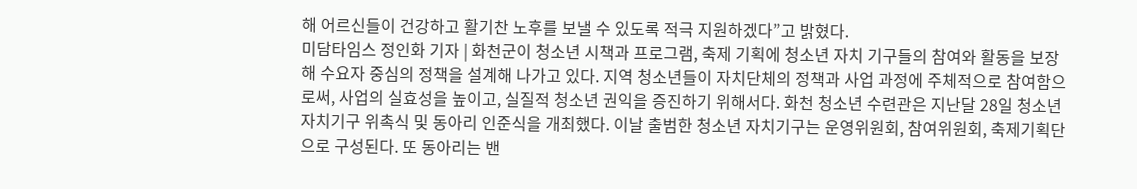해 어르신들이 건강하고 활기찬 노후를 보낼 수 있도록 적극 지원하겠다”고 밝혔다.
미담타임스 정인화 기자 | 화천군이 청소년 시책과 프로그램, 축제 기획에 청소년 자치 기구들의 참여와 활동을 보장해 수요자 중심의 정책을 설계해 나가고 있다. 지역 청소년들이 자치단체의 정책과 사업 과정에 주체적으로 참여함으로써, 사업의 실효성을 높이고, 실질적 청소년 권익을 증진하기 위해서다. 화천 청소년 수련관은 지난달 28일 청소년 자치기구 위촉식 및 동아리 인준식을 개최했다. 이날 출범한 청소년 자치기구는 운영위원회, 참여위원회, 축제기획단으로 구성된다. 또 동아리는 밴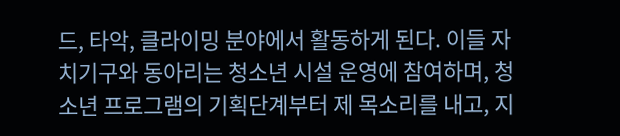드, 타악, 클라이밍 분야에서 활동하게 된다. 이들 자치기구와 동아리는 청소년 시설 운영에 참여하며, 청소년 프로그램의 기획단계부터 제 목소리를 내고, 지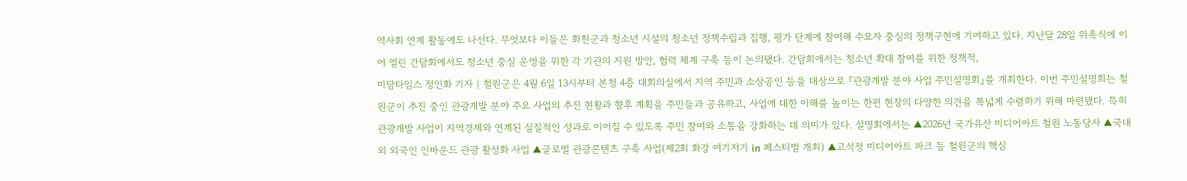역사회 연계 활동에도 나선다. 무엇보다 이들은 화천군과 청소년 시설의 청소년 정책수립과 집행, 평가 단계에 참여해 수요자 중심의 정책구현에 기여하고 있다. 지난달 28일 위촉식에 이어 열린 간담회에서도 청소년 중심 운영을 위한 각 기관의 지원 방안, 협력 체계 구축 등이 논의됐다. 간담회에서는 청소년 확대 참여를 위한 정책적,
미담타임스 정인화 기자 | 철원군은 4월 6일 13시부터 본청 4층 대회의실에서 지역 주민과 소상공인 등을 대상으로 『관광개발 분야 사업 주민설명회』를 개최한다. 이번 주민설명회는 철원군이 추진 중인 관광개발 분야 주요 사업의 추진 현황과 향후 계획을 주민들과 공유하고, 사업에 대한 이해를 높이는 한편 현장의 다양한 의견을 폭넓게 수렴하기 위해 마련됐다. 특히 관광개발 사업이 지역경제와 연계된 실질적인 성과로 이어질 수 있도록 주민 참여와 소통을 강화하는 데 의미가 있다. 설명회에서는 ▲2026년 국가유산 미디어아트 철원 노동당사 ▲국내외 외국인 인바운드 관광 활성화 사업 ▲글로벌 관광콘텐츠 구축 사업(제2회 화강 여기저기 in 페스티벌 개최) ▲고석정 미디어아트 파크 등 철원군의 핵심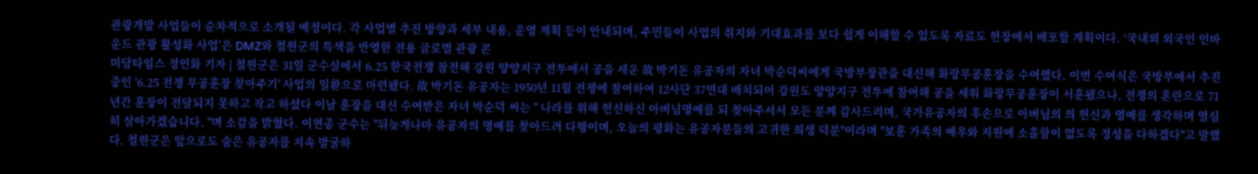관광개발 사업들이 순차적으로 소개될 예정이다. 각 사업별 추진 방향과 세부 내용, 운영 계획 등이 안내되며, 주민들이 사업의 취지와 기대효과를 보다 쉽게 이해할 수 있도록 자료도 현장에서 배포할 계획이다. ‘국내외 외국인 인바운드 관광 활성화 사업’은 DMZ와 철원군의 특색을 반영한 전용 글로벌 관광 콘
미담타임스 정인화 기자 | 철원군은 31일 군수실에서 6.25 한국전쟁 참전해 강원 양양지구 전투에서 공을 세운 故 박기돈 유공자의 자녀 박순덕씨에게 국방부장관을 대신해 화랑무공훈장을 수여했다. 이번 수여식은 국방부에서 추진 중인 '6.25 전쟁 무공훈장 찾아주기' 사업의 일환으로 마련됐다. 故 박기돈 유공자는 1950년 11월 전쟁에 참여하여 12사단 37연대 배치되어 강원도 양양지구 전투에 참여해 공을 세워 화랑무공훈장이 서훈됐으나, 전쟁의 혼란으로 71년간 훈장이 전달되지 못하고 작고 하셨다 이날 훈장을 대신 수여받은 자녀 박순덕 씨는 " 나라를 위해 헌신하신 아버님명예를 되 찾아주셔서 모든 분께 감사드리며, 국가유공자의 후손으로 아버님의 의 헌신과 영예를 생각하며 열심히 살아가겠습니다. "며 소감을 밝혔다. 이현종 군수는 "뒤늦게나마 유공자의 명예를 찾아드려 다행이며, 오늘의 평화는 유공자분들의 고귀한 희생 덕분"이라며 "보훈 가족의 예우와 지원에 소홀함이 없도록 정성을 다하겠다"고 말했다. 철원군은 앞으로도 숨은 유공자를 지속 발굴하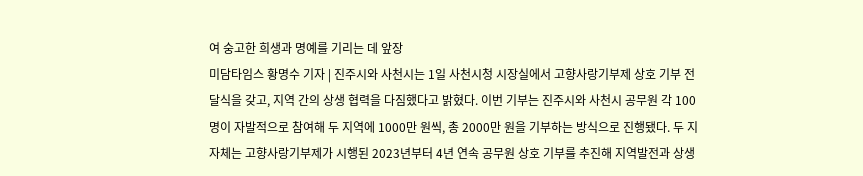여 숭고한 희생과 명예를 기리는 데 앞장
미담타임스 황명수 기자 | 진주시와 사천시는 1일 사천시청 시장실에서 고향사랑기부제 상호 기부 전달식을 갖고, 지역 간의 상생 협력을 다짐했다고 밝혔다. 이번 기부는 진주시와 사천시 공무원 각 100명이 자발적으로 참여해 두 지역에 1000만 원씩, 총 2000만 원을 기부하는 방식으로 진행됐다. 두 지자체는 고향사랑기부제가 시행된 2023년부터 4년 연속 공무원 상호 기부를 추진해 지역발전과 상생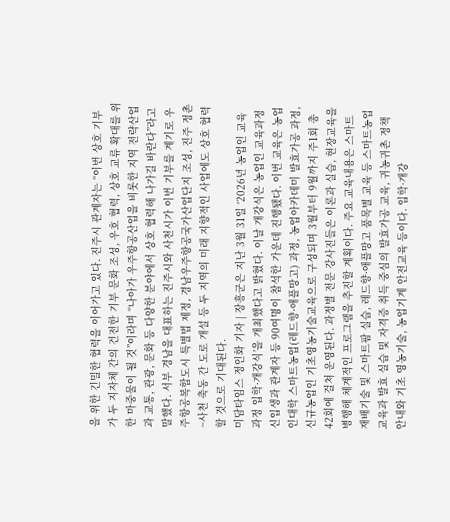을 위한 긴밀한 협력을 이어가고 있다. 진주시 관계자는 “이번 상호 기부가 두 지자체 간의 건전한 기부 문화 조성, 우호 협력, 상호 교류 확대를 위한 마중물이 될 것”이라며 “나아가 우주항공산업을 비롯한 지역 전략산업과 교통, 관광, 문화 등 다양한 분야에서 상호 협력해 나가길 바란다”라고 말했다. 서부 경남을 대표하는 진주시와 사천시가 이번 기부를 계기로 우주항공복합도시 특별법 제정, 경남우주항공국가산업단지 조성, 진주 정촌~사천 축동 간 도로 개설 등 두 지역의 미래 지향적인 사업에도 상호 협력할 것으로 기대된다.
미담타임스 정인화 기자 | 장흥군은 지난 3월 31일 ‘2026년 농업인 교육과정 입학·개강식’을 개최했다고 밝혔다. 이날 개강식은 농업인 교육과정 신입생과 관계자 등 90여명이 참석한 가운데 진행됐다. 이번 교육은 농업인대학 스마트농업(레드향·애플망고) 과정, 농업아카데미 발효가공 과정, 신규농업인 기초영농기술교육으로 구성되며 3월부터 9월까지 주1회 총 42회에 걸쳐 운영된다. 과정별 전문 강사진들은 이론과 실습, 현장교육을 병행해 체계적인 프로그램을 추진할 계획이다. 주요 교육내용은 스마트 재배기술 및 스마트팜 실습, 레드향·애플망고 품목별 교육 등 스마트농업 교육과 발효 실습 및 자격증 취득 중심의 발효가공 교육, 귀농귀촌 정책 안내와 기초 영농기술, 농업기계 안전교육 등이다. 입학·개강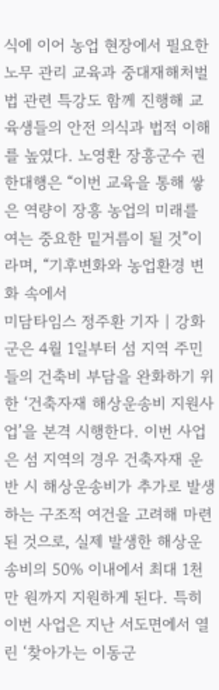식에 이어 농업 현장에서 필요한 노무 관리 교육과 중대재해처벌법 관련 특강도 함께 진행해 교육생들의 안전 의식과 법적 이해를 높였다. 노영환 장흥군수 권한대행은 “이번 교육을 통해 쌓은 역량이 장흥 농업의 미래를 여는 중요한 밑거름이 될 것”이라며, “기후변화와 농업환경 변화 속에서
미담타임스 정주환 기자 | 강화군은 4월 1일부터 섬 지역 주민들의 건축비 부담을 완화하기 위한 ‘건축자재 해상운송비 지원사업’을 본격 시행한다. 이번 사업은 섬 지역의 경우 건축자재 운반 시 해상운송비가 추가로 발생하는 구조적 여건을 고려해 마련된 것으로, 실제 발생한 해상운송비의 50% 이내에서 최대 1천만 원까지 지원하게 된다. 특히 이번 사업은 지난 서도면에서 열린 ‘찾아가는 이동군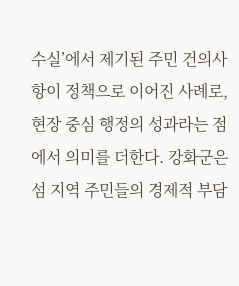수실’에서 제기된 주민 건의사항이 정책으로 이어진 사례로, 현장 중심 행정의 성과라는 점에서 의미를 더한다. 강화군은 섬 지역 주민들의 경제적 부담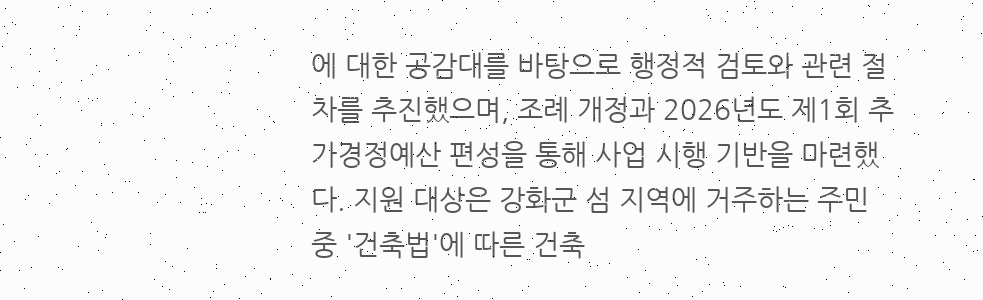에 대한 공감대를 바탕으로 행정적 검토와 관련 절차를 추진했으며, 조례 개정과 2026년도 제1회 추가경정예산 편성을 통해 사업 시행 기반을 마련했다. 지원 대상은 강화군 섬 지역에 거주하는 주민 중 '건축법'에 따른 건축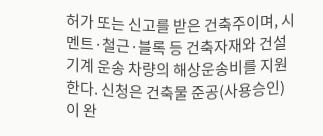허가 또는 신고를 받은 건축주이며, 시멘트·철근·블록 등 건축자재와 건설기계 운송 차량의 해상운송비를 지원한다. 신청은 건축물 준공(사용승인)이 완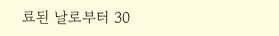료된 날로부터 30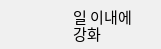일 이내에 강화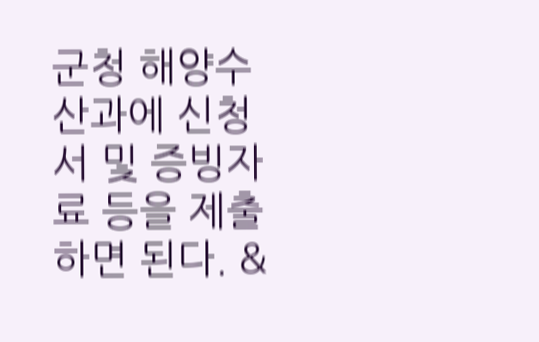군청 해양수산과에 신청서 및 증빙자료 등을 제출하면 된다. &